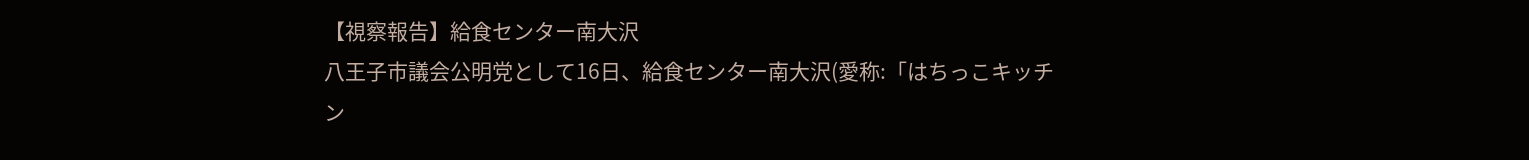【視察報告】給食センター南大沢
八王子市議会公明党として16日、給食センター南大沢(愛称:「はちっこキッチン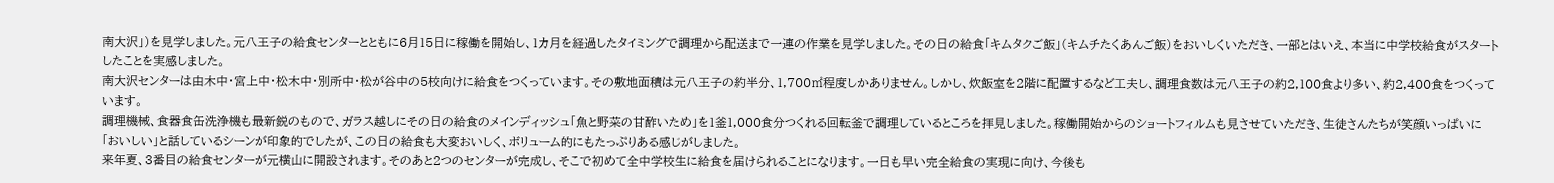南大沢」)を見学しました。元八王子の給食センターとともに6月15日に稼働を開始し、1カ月を経過したタイミングで調理から配送まで一連の作業を見学しました。その日の給食「キムタクご飯」(キムチたくあんご飯)をおいしくいただき、一部とはいえ、本当に中学校給食がスタートしたことを実感しました。
南大沢センターは由木中・宮上中・松木中・別所中・松が谷中の5校向けに給食をつくっています。その敷地面積は元八王子の約半分、1,700㎡程度しかありません。しかし、炊飯室を2階に配置するなど工夫し、調理食数は元八王子の約2,100食より多い、約2,400食をつくっています。
調理機械、食器食缶洗浄機も最新鋭のもので、ガラス越しにその日の給食のメインディッシュ「魚と野菜の甘酢いため」を1釜1,000食分つくれる回転釜で調理しているところを拝見しました。稼働開始からのショートフィルムも見させていただき、生徒さんたちが笑顔いっぱいに「おいしい」と話しているシーンが印象的でしたが、この日の給食も大変おいしく、ボリューム的にもたっぷりある感じがしました。
来年夏、3番目の給食センターが元横山に開設されます。そのあと2つのセンターが完成し、そこで初めて全中学校生に給食を届けられることになります。一日も早い完全給食の実現に向け、今後も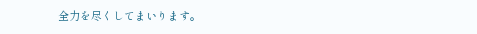全力を尽くしてまいります。